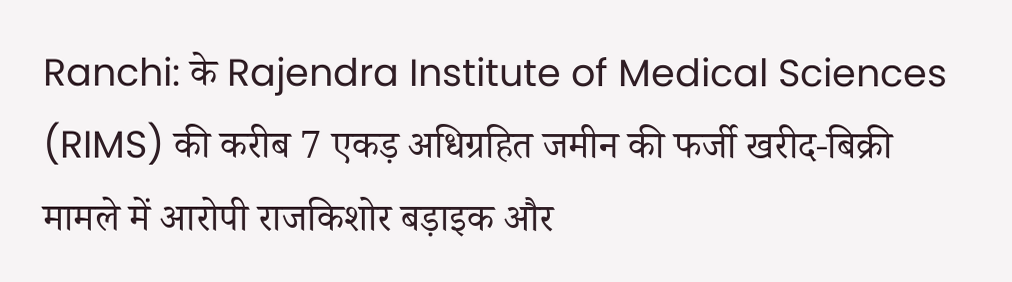Ranchi: के Rajendra Institute of Medical Sciences (RIMS) की करीब 7 एकड़ अधिग्रहित जमीन की फर्जी खरीद-बिक्री मामले में आरोपी राजकिशोर बड़ाइक और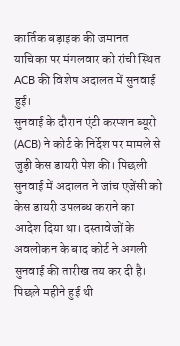कार्तिक बड़ाइक की जमानत याचिका पर मंगलवार को रांची स्थित ACB की विशेष अदालत में सुनवाई हुई।
सुनवाई के दौरान एंटी करप्शन ब्यूरो (ACB) ने कोर्ट के निर्देश पर मामले से जुड़ी केस डायरी पेश की। पिछली सुनवाई में अदालत ने जांच एजेंसी को केस डायरी उपलब्ध कराने का आदेश दिया था। दस्तावेजों के अवलोकन के बाद कोर्ट ने अगली सुनवाई की तारीख तय कर दी है।
पिछले महीने हुई थी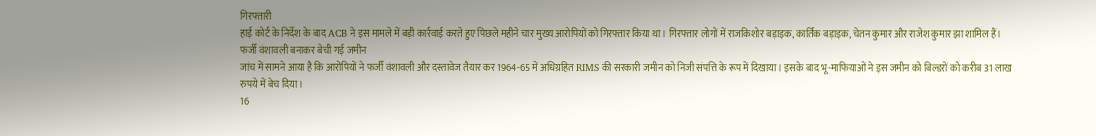गिरफ्तारी
हाई कोर्ट के निर्देश के बाद ACB ने इस मामले में बड़ी कार्रवाई करते हुए पिछले महीने चार मुख्य आरोपियों को गिरफ्तार किया था। गिरफ्तार लोगों में राजकिशोर बड़ाइक, कार्तिक बड़ाइक, चेतन कुमार और राजेश कुमार झा शामिल हैं।
फर्जी वंशावली बनाकर बेची गई जमीन
जांच में सामने आया है कि आरोपियों ने फर्जी वंशावली और दस्तावेज तैयार कर 1964-65 में अधिग्रहित RIMS की सरकारी जमीन को निजी संपत्ति के रूप में दिखाया। इसके बाद भू-माफियाओं ने इस जमीन को बिल्डरों को करीब 31 लाख रुपये में बेच दिया।
16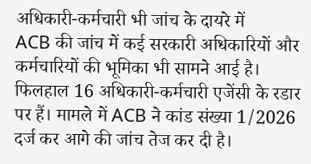अधिकारी-कर्मचारी भी जांच के दायरे में
ACB की जांच में कई सरकारी अधिकारियों और कर्मचारियों की भूमिका भी सामने आई है। फिलहाल 16 अधिकारी-कर्मचारी एजेंसी के रडार पर हैं। मामले में ACB ने कांड संख्या 1/2026 दर्ज कर आगे की जांच तेज कर दी है।